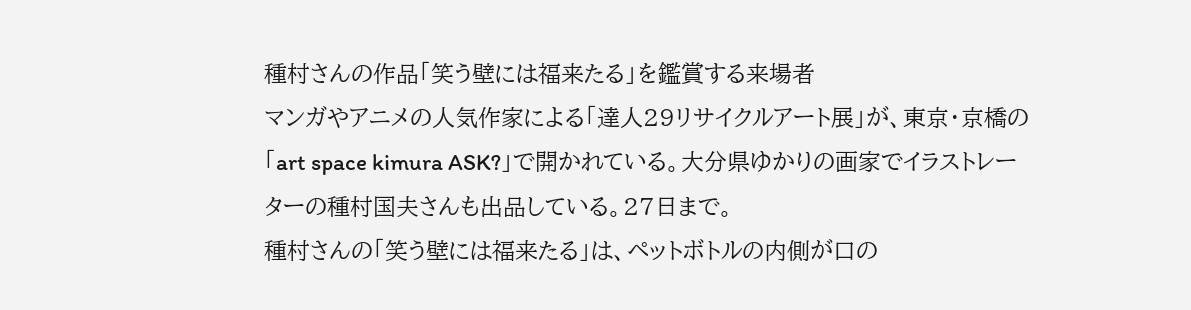種村さんの作品「笑う壁には福来たる」を鑑賞する来場者
マンガやアニメの人気作家による「達人29リサイクルアート展」が、東京・京橋の「art space kimura ASK?」で開かれている。大分県ゆかりの画家でイラストレーターの種村国夫さんも出品している。27日まで。
種村さんの「笑う壁には福来たる」は、ペットボトルの内側が口の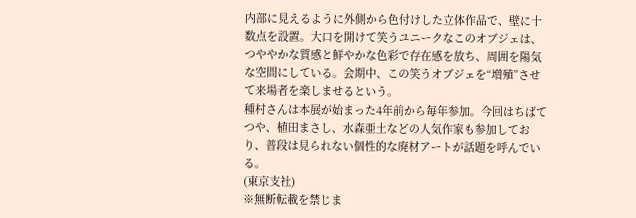内部に見えるように外側から色付けした立体作品で、壁に十数点を設置。大口を開けて笑うユニークなこのオブジェは、つややかな質感と鮮やかな色彩で存在感を放ち、周囲を陽気な空間にしている。会期中、この笑うオブジェを“増殖”させて来場者を楽しませるという。
種村さんは本展が始まった4年前から毎年参加。今回はちばてつや、植田まさし、水森亜土などの人気作家も参加しており、普段は見られない個性的な廃材アートが話題を呼んでいる。
(東京支社)
※無断転載を禁じま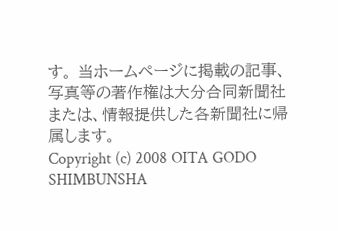す。 当ホームページに掲載の記事、写真等の著作権は大分合同新聞社または、情報提供した各新聞社に帰属します。
Copyright (c) 2008 OITA GODO SHIMBUNSHA